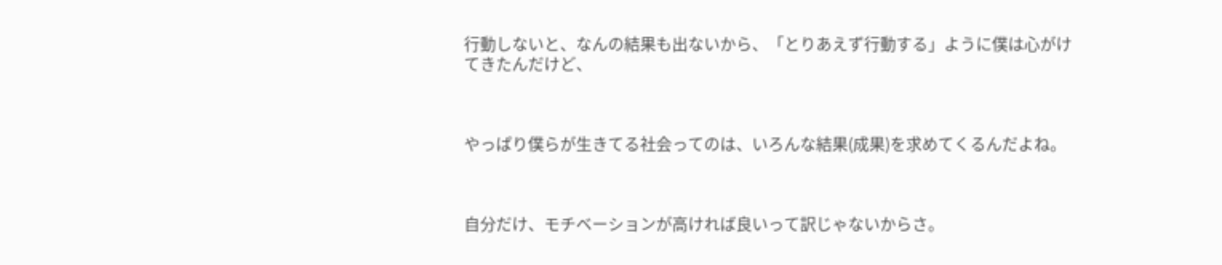行動しないと、なんの結果も出ないから、「とりあえず行動する」ように僕は心がけてきたんだけど、



やっぱり僕らが生きてる社会ってのは、いろんな結果(成果)を求めてくるんだよね。



自分だけ、モチベーションが高ければ良いって訳じゃないからさ。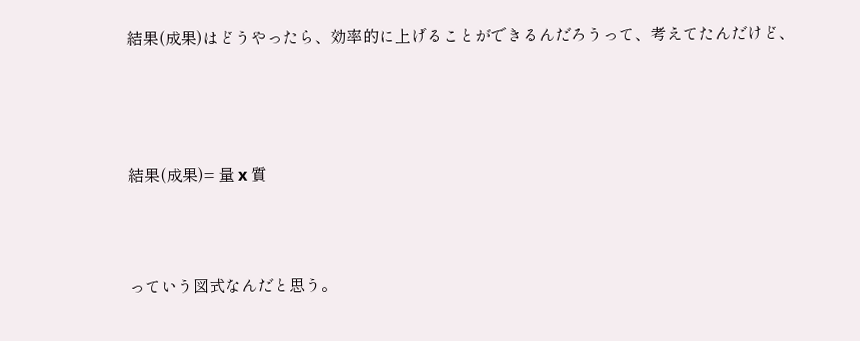結果(成果)はどうやったら、効率的に上げることができるんだろうって、考えてたんだけど、




結果(成果)= 量 x 質



っていう図式なんだと思う。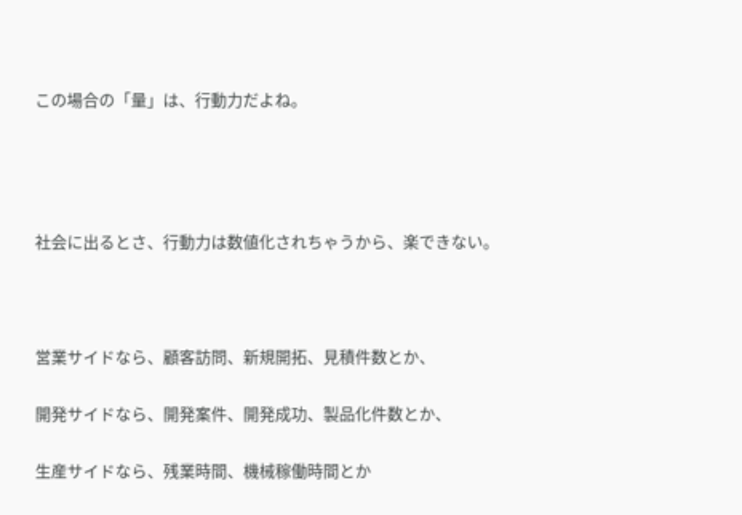この場合の「量」は、行動力だよね。




社会に出るとさ、行動力は数値化されちゃうから、楽できない。



営業サイドなら、顧客訪問、新規開拓、見積件数とか、

開発サイドなら、開発案件、開発成功、製品化件数とか、

生産サイドなら、残業時間、機械稼働時間とか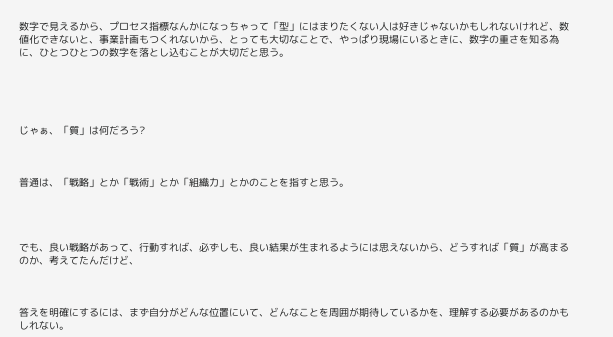数字で見えるから、プロセス指標なんかになっちゃって「型」にはまりたくない人は好きじゃないかもしれないけれど、数値化できないと、事業計画もつくれないから、とっても大切なことで、やっぱり現場にいるときに、数字の重さを知る為に、ひとつひとつの数字を落とし込むことが大切だと思う。





じゃぁ、「質」は何だろう?



普通は、「戦略」とか「戦術」とか「組織力」とかのことを指すと思う。




でも、良い戦略があって、行動すれば、必ずしも、良い結果が生まれるようには思えないから、どうすれば「質」が高まるのか、考えてたんだけど、



答えを明確にするには、まず自分がどんな位置にいて、どんなことを周囲が期待しているかを、理解する必要があるのかもしれない。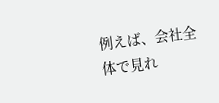例えば、会社全体で見れ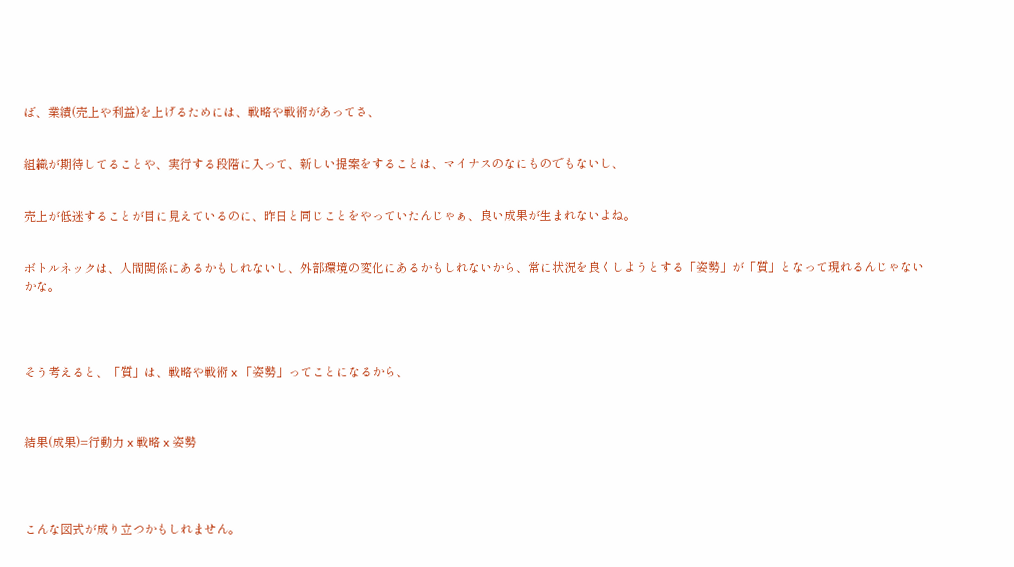ば、業績(売上や利益)を上げるためには、戦略や戦術があってさ、


組織が期待してることや、実行する段階に入って、新しい提案をすることは、マイナスのなにものでもないし、


売上が低迷することが目に見えているのに、昨日と同じことをやっていたんじゃぁ、良い成果が生まれないよね。


ボトルネックは、人間関係にあるかもしれないし、外部環境の変化にあるかもしれないから、常に状況を良くしようとする「姿勢」が「質」となって現れるんじゃないかな。




そう考えると、「質」は、戦略や戦術 x 「姿勢」ってことになるから、



結果(成果)=行動力 x 戦略 x 姿勢




こんな図式が成り立つかもしれません。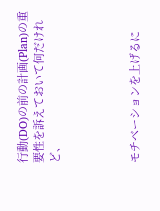行動(DO)の前の計画(Plan)の重要性を訴えておいて何だけれど、




モチベーションを上げるに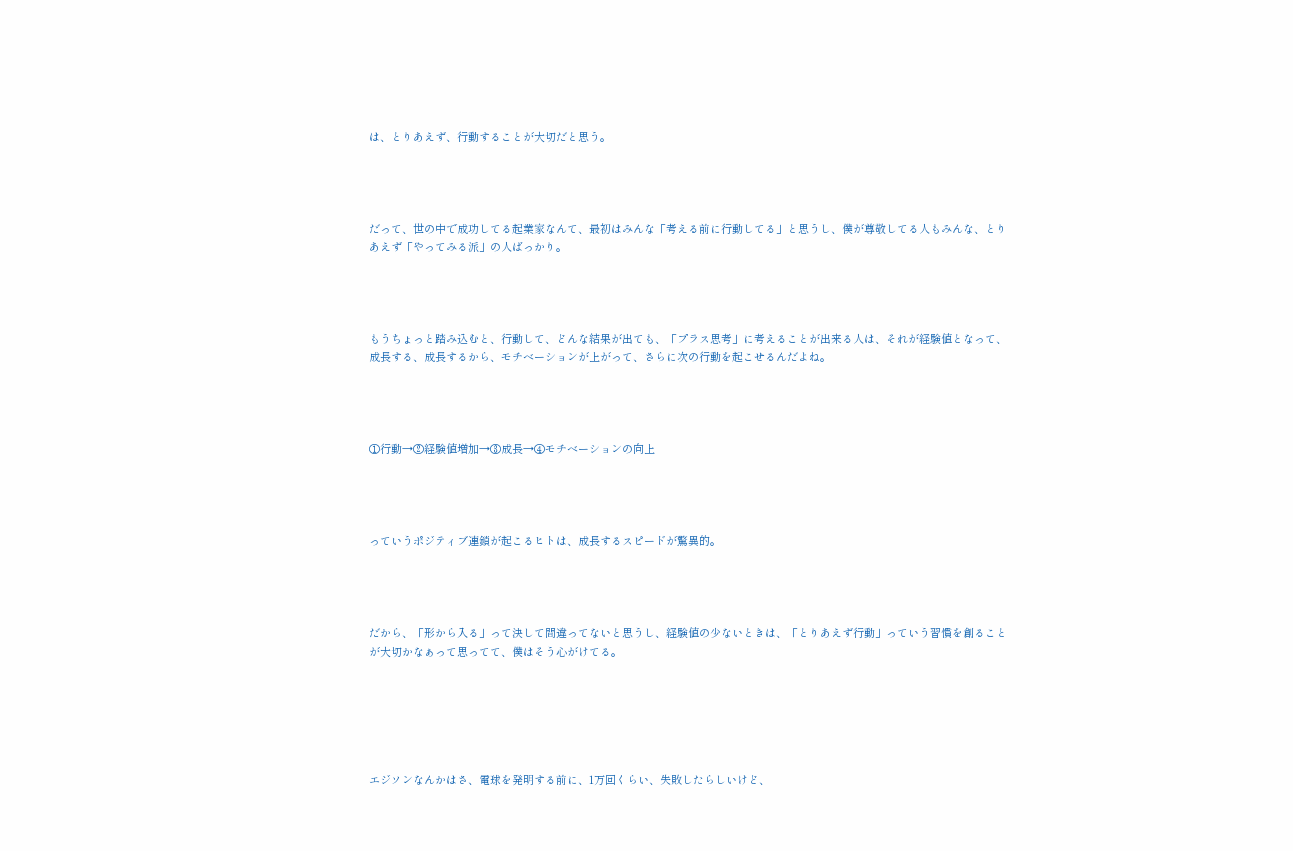は、とりあえず、行動することが大切だと思う。




だって、世の中で成功してる起業家なんて、最初はみんな「考える前に行動してる」と思うし、僕が尊敬してる人もみんな、とりあえず「やってみる派」の人ばっかり。




もうちょっと踏み込むと、行動して、どんな結果が出ても、「プラス思考」に考えることが出来る人は、それが経験値となって、成長する、成長するから、モチベーションが上がって、さらに次の行動を起こせるんだよね。




①行動→②経験値増加→③成長→④モチベーションの向上




っていうポジティブ連鎖が起こるヒトは、成長するスピードが驚異的。




だから、「形から入る」って決して間違ってないと思うし、経験値の少ないときは、「とりあえず行動」っていう習慣を創ることが大切かなぁって思ってて、僕はそう心がけてる。






エジソンなんかはさ、電球を発明する前に、1万回くらい、失敗したらしいけど、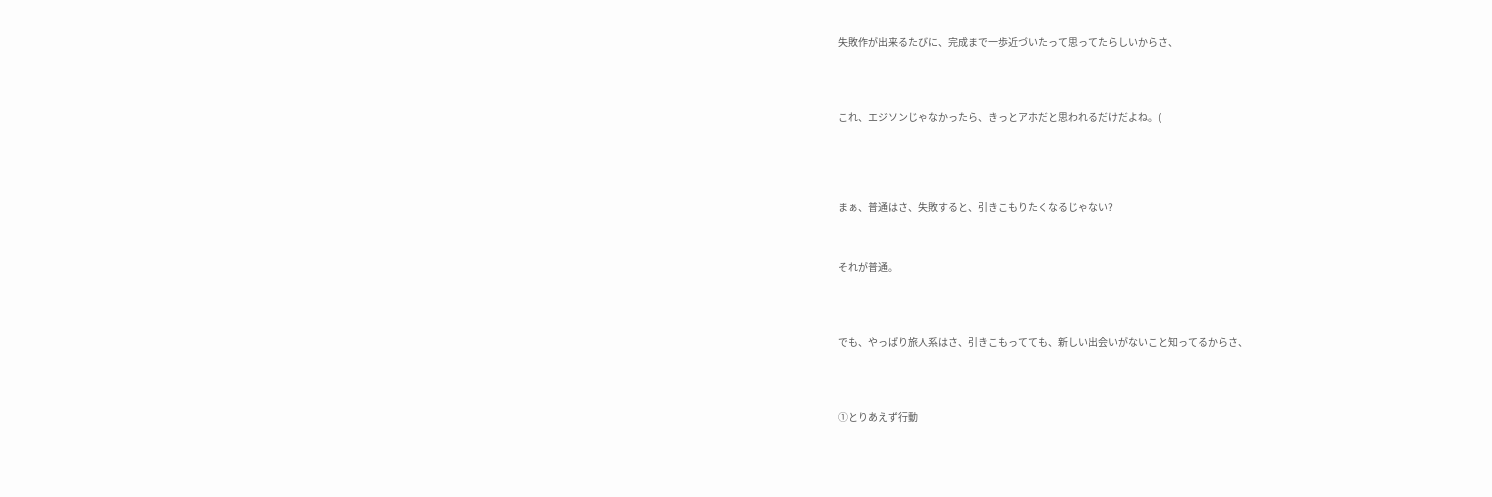失敗作が出来るたびに、完成まで一歩近づいたって思ってたらしいからさ、




これ、エジソンじゃなかったら、きっとアホだと思われるだけだよね。(





まぁ、普通はさ、失敗すると、引きこもりたくなるじゃない?



それが普通。




でも、やっぱり旅人系はさ、引きこもってても、新しい出会いがないこと知ってるからさ、




①とりあえず行動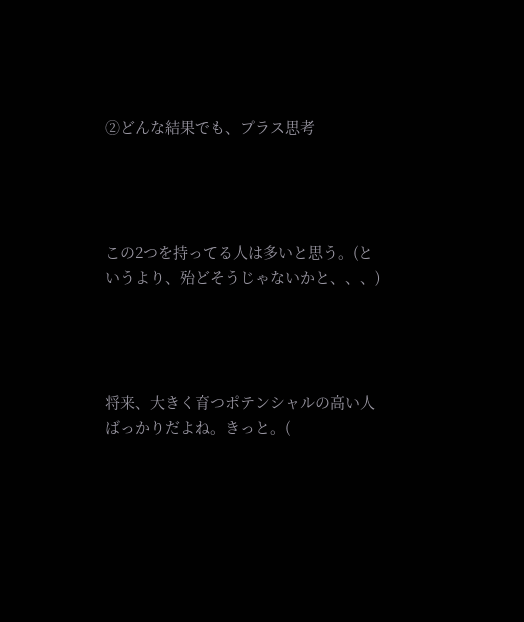②どんな結果でも、プラス思考




この2つを持ってる人は多いと思う。(というより、殆どそうじゃないかと、、、)




将来、大きく育つポテンシャルの高い人ばっかりだよね。きっと。(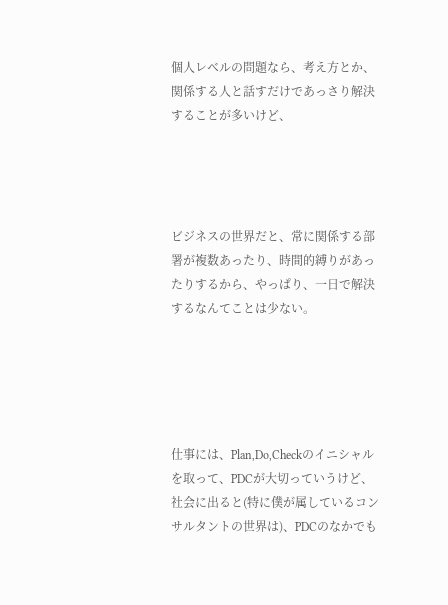個人レベルの問題なら、考え方とか、関係する人と話すだけであっさり解決することが多いけど、




ビジネスの世界だと、常に関係する部署が複数あったり、時間的縛りがあったりするから、やっぱり、一日で解決するなんてことは少ない。





仕事には、Plan,Do,Checkのイニシャルを取って、PDCが大切っていうけど、社会に出ると(特に僕が属しているコンサルタントの世界は)、PDCのなかでも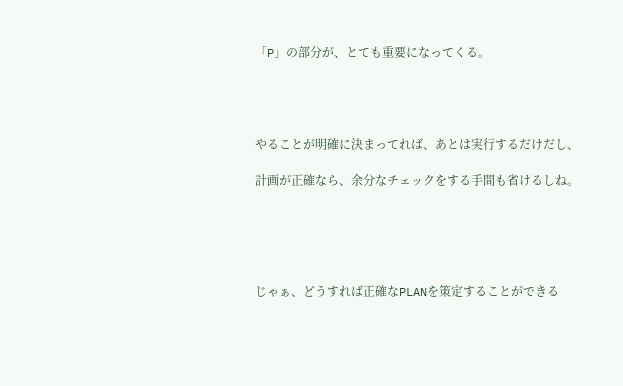「P」の部分が、とても重要になってくる。




やることが明確に決まってれば、あとは実行するだけだし、

計画が正確なら、余分なチェックをする手間も省けるしね。





じゃぁ、どうすれば正確なPLANを策定することができる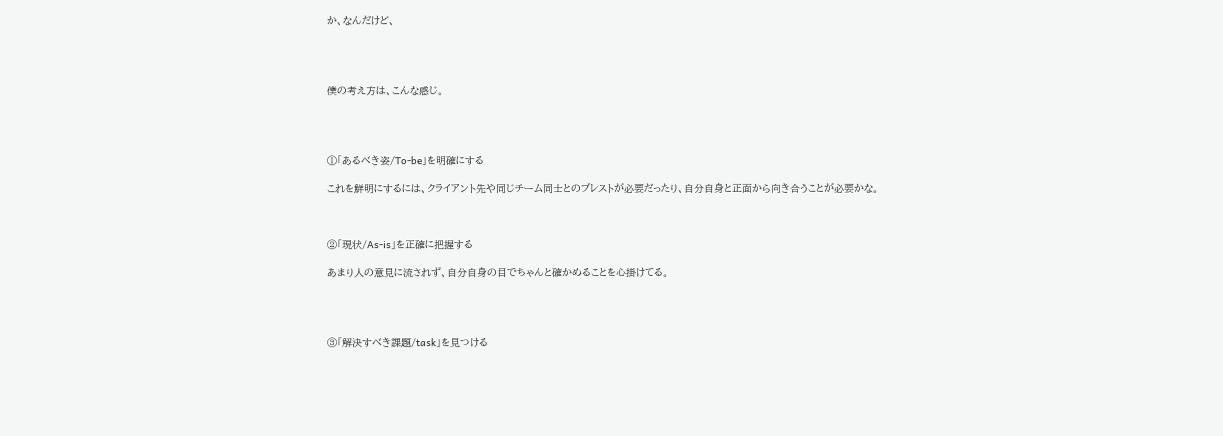か、なんだけど、




僕の考え方は、こんな感じ。




①「あるべき姿/To-be」を明確にする

これを鮮明にするには、クライアント先や同じチーム同士とのブレストが必要だったり、自分自身と正面から向き合うことが必要かな。



②「現状/As-is」を正確に把握する

あまり人の意見に流されず、自分自身の目でちゃんと確かめることを心掛けてる。




③「解決すべき課題/task」を見つける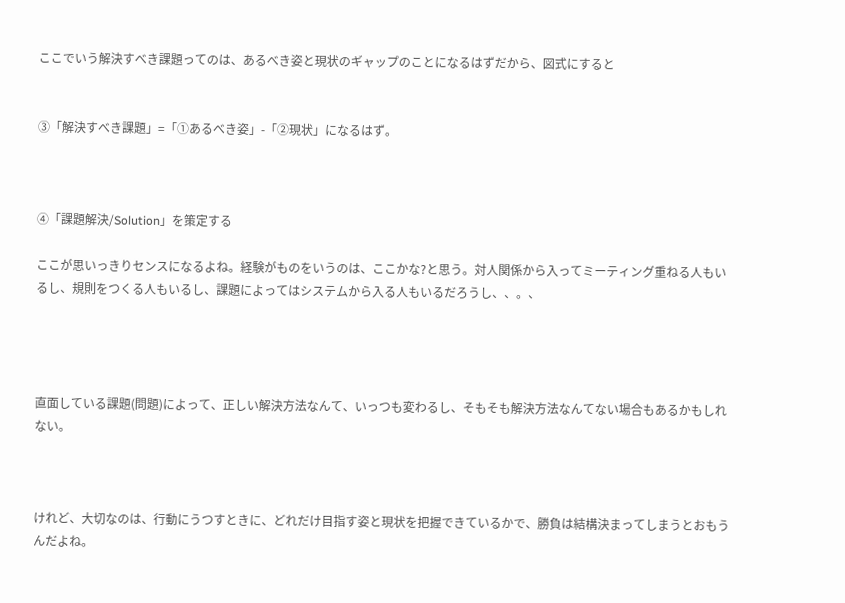ここでいう解決すべき課題ってのは、あるべき姿と現状のギャップのことになるはずだから、図式にすると


③「解決すべき課題」=「①あるべき姿」-「②現状」になるはず。



④「課題解決/Solution」を策定する

ここが思いっきりセンスになるよね。経験がものをいうのは、ここかな?と思う。対人関係から入ってミーティング重ねる人もいるし、規則をつくる人もいるし、課題によってはシステムから入る人もいるだろうし、、。、




直面している課題(問題)によって、正しい解決方法なんて、いっつも変わるし、そもそも解決方法なんてない場合もあるかもしれない。



けれど、大切なのは、行動にうつすときに、どれだけ目指す姿と現状を把握できているかで、勝負は結構決まってしまうとおもうんだよね。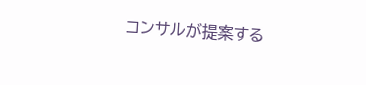コンサルが提案する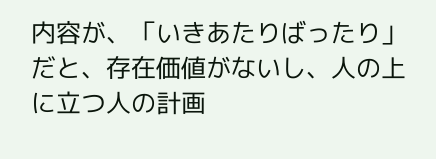内容が、「いきあたりばったり」だと、存在価値がないし、人の上に立つ人の計画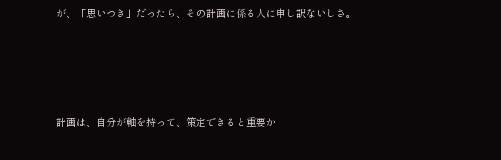が、「思いつき」だったら、その計画に係る人に申し訳ないしさ。




計画は、自分が軸を持って、策定できると重要か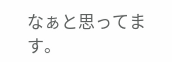なぁと思ってます。